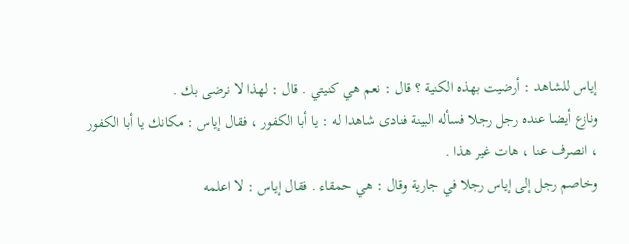إياس للشاهد : أرضيت بهذه الكنية ؟ قال : نعم هي كنيتي . قال : لهذا لا نرضى بك .
ونازع أيضا عنده رجل رجلا فسأله البينة فنادى شاهدا له : يا أبا الكفور ، فقال إياس : مكانك يا أبا الكفور ، انصرف عنا ، هات غير هذا .
وخاصم رجل إلى إياس رجلا في جارية وقال : هي حمقاء . فقال إياس : لا اعلمه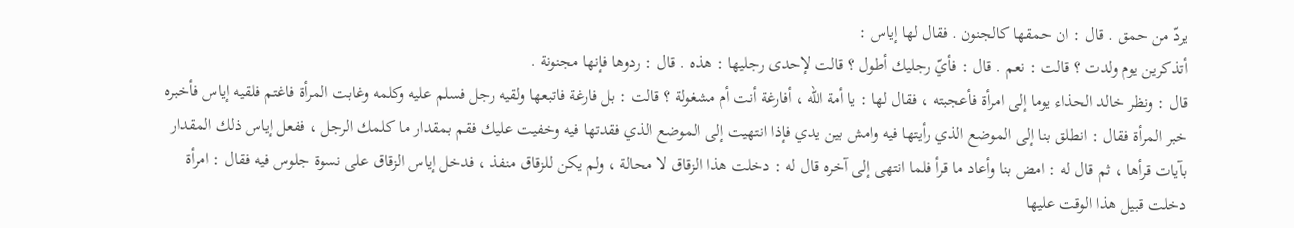يردّ من حمق . قال : ان حمقها كالجنون . فقال لها إياس :
أتذكرين يوم ولدت ؟ قالت : نعم . قال : فأيّ رجليك أطول ؟ قالت لإحدى رجليها : هذه . قال : ردوها فإنها مجنونة .
قال : ونظر خالد الحذاء يوما إلى امرأة فأعجبته ، فقال لها : يا أمة الله ، أفارغة أنت أم مشغولة ؟ قالت : بل فارغة فاتبعها ولقيه رجل فسلم عليه وكلمه وغابت المرأة فاغتم فلقيه إياس فأخبره خبر المرأة فقال : انطلق بنا إلى الموضع الذي رأيتها فيه وامش بين يدي فإذا انتهيت إلى الموضع الذي فقدتها فيه وخفيت عليك فقم بمقدار ما كلمك الرجل ، ففعل إياس ذلك المقدار بآيات قرأها ، ثم قال له : امض بنا وأعاد ما قرأ فلما انتهى إلى آخره قال له : دخلت هذا الزقاق لا محالة ، ولم يكن للزقاق منفذ ، فدخل إياس الزقاق على نسوة جلوس فيه فقال : امرأة دخلت قبيل هذا الوقت عليها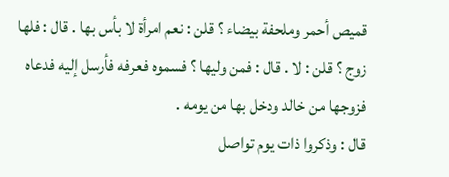قميص أحمر وملحفة بيضاء ؟ قلن : نعم امرأة لا بأس بها . قال : فلها زوج ؟ قلن : لا . قال : فمن وليها ؟ فسموه فعرفه فأرسل إليه فدعاه فزوجها من خالد ودخل بها من يومه .
قال : وذكروا ذات يوم تواصل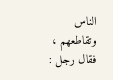الناس وتقاطعهم ، فقال رجل :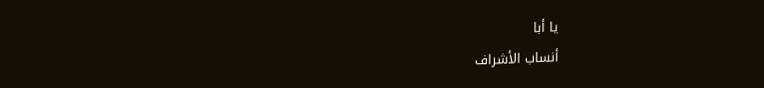يا أبا
أنساب الأشراف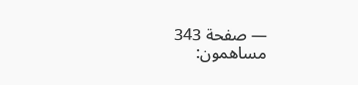— صفحة 343
مساهمون: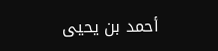أحمد بن يحيى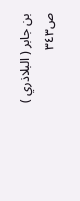بن جابر ( البلاذري )
ص٣٤٣